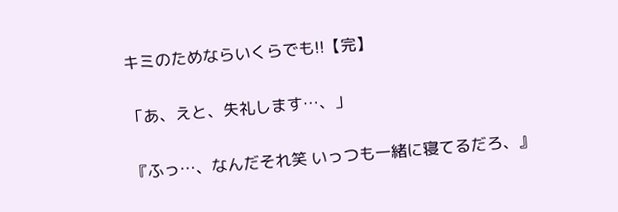キミのためならいくらでも!!【完】

「あ、えと、失礼します…、」

『ふっ…、なんだそれ笑 いっつも一緒に寝てるだろ、』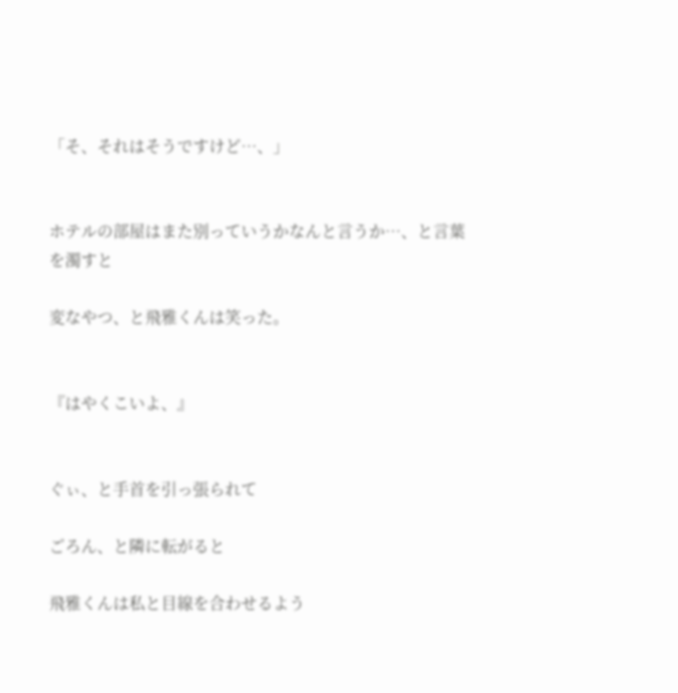「そ、それはそうですけど…、」


ホテルの部屋はまた別っていうかなんと言うか…、と言葉を濁すと

変なやつ、と飛雅くんは笑った。


『はやくこいよ、』


ぐぃ、と手首を引っ張られて

ごろん、と隣に転がると

飛雅くんは私と目線を合わせるよう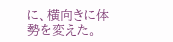に、横向きに体勢を変えた。